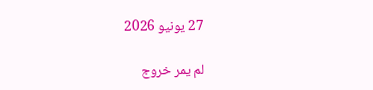27 يونيو 2026

لم يمر خروج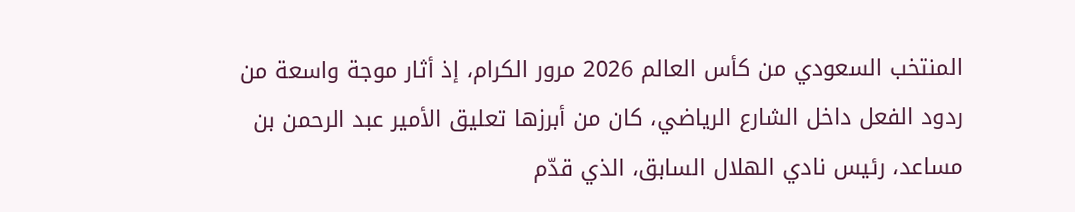المنتخب السعودي من كأس العالم 2026 مرور الكرام، إذ أثار موجة واسعة من ردود الفعل داخل الشارع الرياضي، كان من أبرزها تعليق الأمير عبد الرحمن بن مساعد، رئيس نادي الهلال السابق، الذي قدّم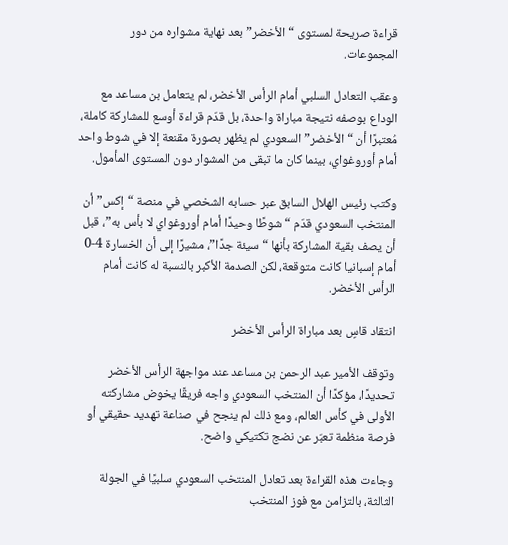قراءة صريحة لمستوى “الأخضر” بعد نهاية مشواره من دور المجموعات.

وعقب التعادل السلبي أمام الرأس الأخضر، لم يتعامل بن مساعد مع الوداع بوصفه نتيجة مباراة واحدة، بل قدّم قراءة أوسع للمشاركة كاملة، مُعتبرًا أن “الأخضر” السعودي لم يظهر بصورة مقنعة إلا في شوط واحد أمام أوروغواي، بينما كان ما تبقى من المشوار دون المستوى المأمول.

وكتب رئيس الهلال السابق عبر حسابه الشخصي في منصة “إكس” أن المنتخب السعودي قدّم “شوطًا وحيدًا أمام أوروغواي لا بأس به”، قبل أن يصف بقية المشاركة بأنها “سيئة جدًا”، مشيرًا إلى أن الخسارة 4-0 أمام إسبانيا كانت متوقعة، لكن الصدمة الأكبر بالنسبة له كانت أمام الرأس الأخضر.

انتقاد قاسٍ بعد مباراة الرأس الأخضر

وتوقف الأمير عبد الرحمن بن مساعد عند مواجهة الرأس الأخضر تحديدًا، مؤكدًا أن المنتخب السعودي واجه فريقًا يخوض مشاركته الأولى في كأس العالم، ومع ذلك لم ينجح في صناعة تهديد حقيقي أو فرصة منظمة تعبّر عن نضج تكتيكي واضح.

وجاءت هذه القراءة بعد تعادل المنتخب السعودي سلبيًا في الجولة الثالثة، بالتزامن مع فوز المنتخب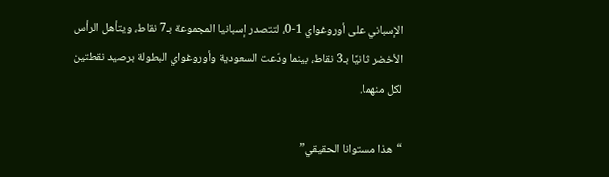الإسباني على أوروغواي 1-0، لتتصدر إسبانيا المجموعة بـ7 نقاط، ويتأهل الرأس الأخضر ثانيًا بـ3 نقاط، بينما ودّعت السعودية وأوروغواي البطولة برصيد نقطتين لكل منهما.

“هذا مستوانا الحقيقي”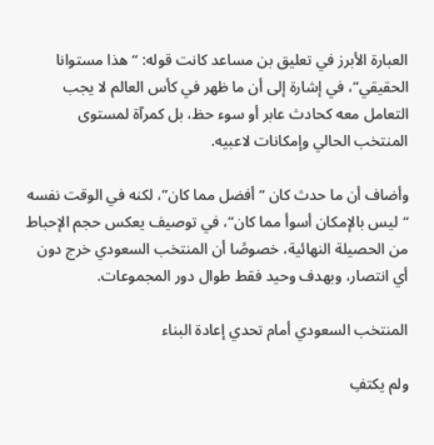العبارة الأبرز في تعليق بن مساعد كانت قوله: “هذا مستوانا الحقيقي”، في إشارة إلى أن ما ظهر في كأس العالم لا يجب التعامل معه كحادث عابر أو سوء حظ، بل كمرآة لمستوى المنتخب الحالي وإمكانات لاعبيه.

وأضاف أن ما حدث كان “أفضل مما كان”، لكنه في الوقت نفسه “ليس بالإمكان أسوأ مما كان”، في توصيف يعكس حجم الإحباط من الحصيلة النهائية، خصوصًا أن المنتخب السعودي خرج دون أي انتصار، وبهدف وحيد فقط طوال دور المجموعات.

المنتخب السعودي أمام تحدي إعادة البناء

ولم يكتفِ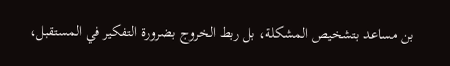بن مساعد بتشخيص المشكلة، بل ربط الخروج بضرورة التفكير في المستقبل،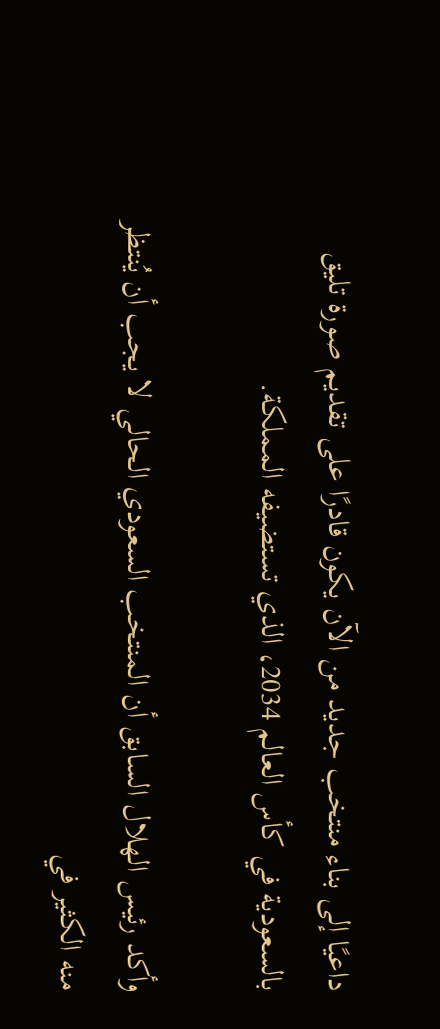داعيًا إلى بناء منتخب جديد من الآن يكون قادرًا على تقديم صورة تليق بالسعودية في كأس العالم 2034، الذي تستضيفه المملكة.

وأكد رئيس الهلال السابق أن المنتخب السعودي الحالي لا يجب أن يُنتظر منه الكثير في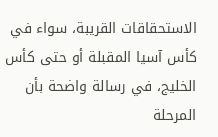الاستحقاقات القريبة، سواء في كأس آسيا المقبلة أو حتى كأس الخليج، في رسالة واضحة بأن المرحلة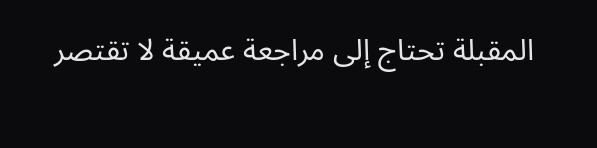المقبلة تحتاج إلى مراجعة عميقة لا تقتصر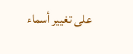على تغيير أسماء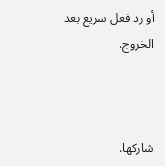أو رد فعل سريع بعد الخروج.



شاركها.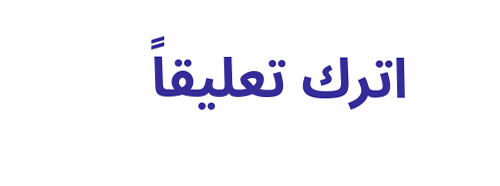اترك تعليقاً